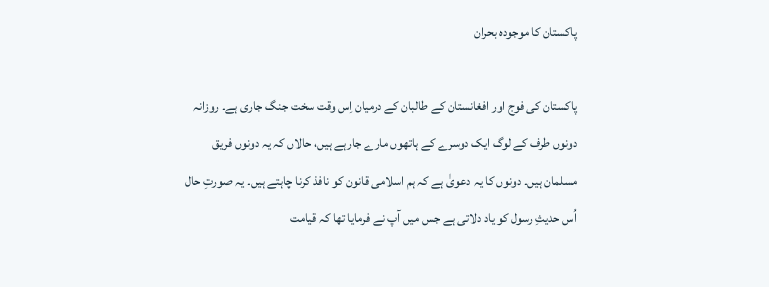پاکستان کا موجودہ بحران

پاکستان کی فوج اور افغانستان کے طالبان کے درمیان اِس وقت سخت جنگ جاری ہے۔ روزانہ دونوں طرف کے لوگ ایک دوسرے کے ہاتھوں مارے جارہے ہیں، حالاں کہ یہ دونوں فریق مسلمان ہیں۔ دونوں کا یہ دعویٰ ہے کہ ہم اسلامی قانون کو نافذ کرنا چاہتے ہیں۔ یہ صورتِ حال اُس حدیثِ رسول کو یاد دلاتی ہے جس میں آپ نے فرمایا تھا کہ قیامت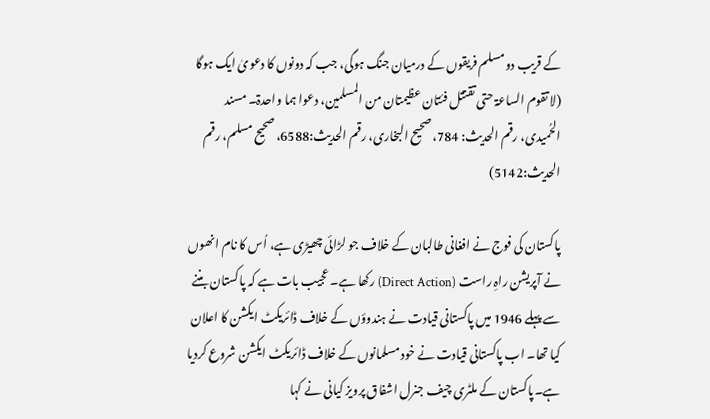کے قریب دو مسلم فریقوں کے درمیان جنگ ہوگی، جب کہ دونوں کا دعویٰ ایک ہوگا (لا تقوم الساعۃ حتی تقتتل فئتان عظیمتان من المسلمین، دعوا ہما واحدۃ۔ مسند الحُمیدی، رقم الحدیث: 784، صحیح البخاری، رقم الحدیث:6588، صحیح مسلم، رقم الحدیث:5142)

پاکستان کی فوج نے افغانی طالبان کے خلاف جو لڑائی چھیڑی ہے، اُس کا نام انھوں نے آپریشن راہِ راست (Direct Action) رکھا ہے۔ عجیب بات ہے کہ پاکستان بننے سے پہلے 1946 میں پاکستانی قیادت نے ہندوؤں کے خلاف ڈائریکٹ ایکشن کا اعلان کیا تھا۔ اب پاکستانی قیادت نے خود مسلمانوں کے خلاف ڈائریکٹ ایکشن شروع کردیا ہے۔پاکستان کے ملٹری چیف جنرل اشفاق پرویز کیانی نے کہا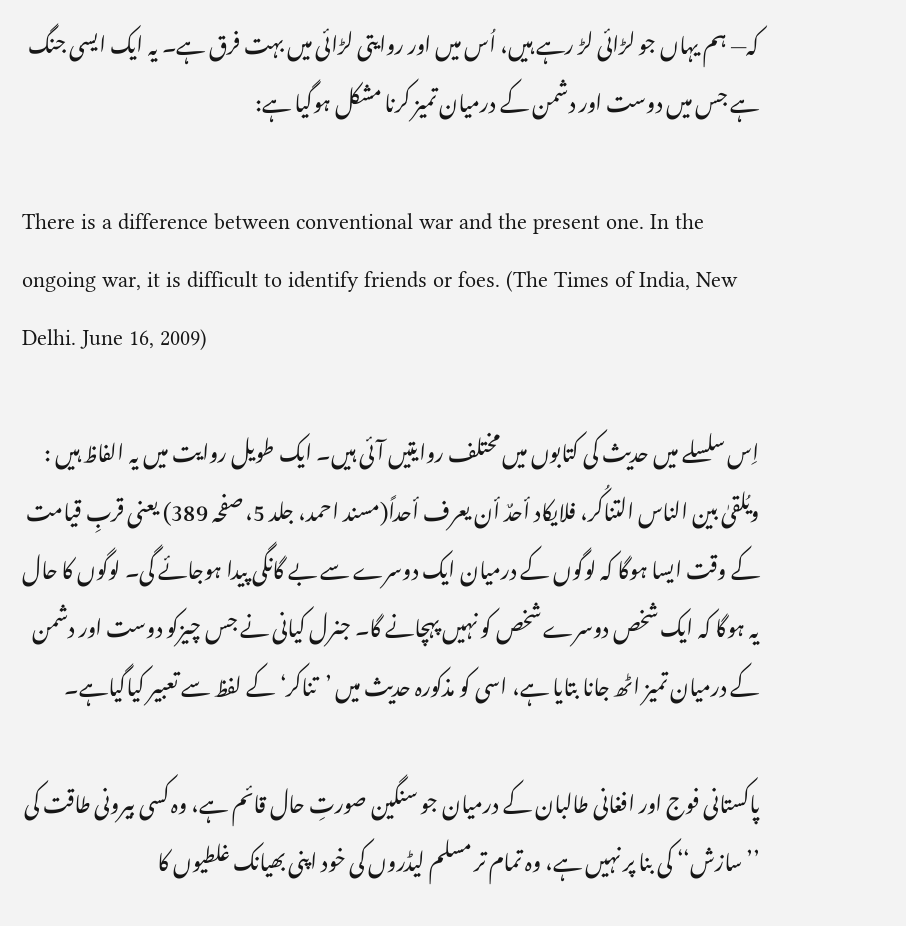کہ— ہم یہاں جو لڑائی لڑ رہے ہیں، اُس میں اور روایتی لڑائی میں بہت فرق ہے۔ یہ ایک ایسی جنگ ہے جس میں دوست اور دشمن کے درمیان تمیز کرنا مشکل ہوگیا ہے:

There is a difference between conventional war and the present one. In the ongoing war, it is difficult to identify friends or foes. (The Times of India, New Delhi. June 16, 2009)

اِس سلسلے میں حدیث کی کتابوں میں مختلف روایتیں آئی ہیں۔ ایک طویل روایت میں یہ الفاظ ہیں : ویُلقیٰ بین الناس التناکُر، فلایکاد أحدٌ أن یعرف أحداً(مسند احمد، جلد 5، صفحہ 389) یعنی قربِ قیامت کے وقت ایسا ہوگا کہ لوگوں کے درمیان ایک دوسرے سے بے گانگی پیدا ہوجائے گی۔ لوگوں کا حال یہ ہوگا کہ ایک شخص دوسرے شخص کو نہیں پہچانے گا۔ جنرل کیانی نے جس چیزکو دوست اور دشمن کے درمیان تمیز اٹھ جانا بتایا ہے، اسی کو مذکورہ حدیث میں ’تناکر‘ کے لفظ سے تعبیر کیاگیاہے۔

پاکستانی فوج اور افغانی طالبان کے درمیان جو سنگین صورتِ حال قائم ہے، وہ کسی بیرونی طاقت کی ’’سازش‘‘ کی بنا پر نہیں ہے، وہ تمام تر مسلم لیڈروں کی خود اپنی بھیانک غلطیوں کا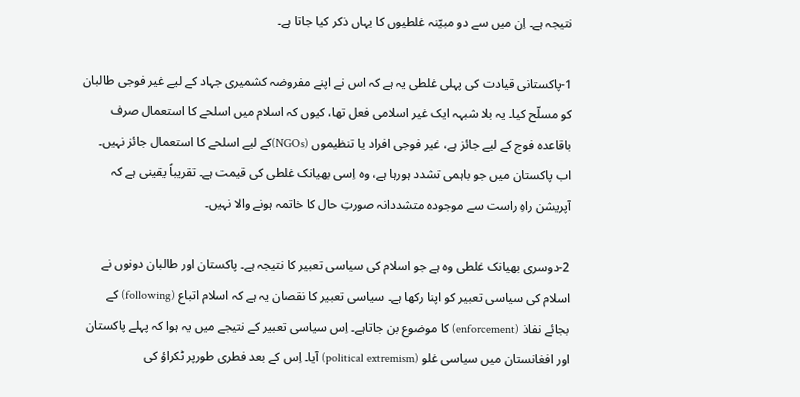نتیجہ ہے۔ اِن میں سے دو مبیّنہ غلطیوں کا یہاں ذکر کیا جاتا ہے۔

1-پاکستانی قیادت کی پہلی غلطی یہ ہے کہ اس نے اپنے مفروضہ کشمیری جہاد کے لیے غیر فوجی طالبان کو مسلّح کیا۔ یہ بلا شبہہ ایک غیر اسلامی فعل تھا، کیوں کہ اسلام میں اسلحے کا استعمال صرف باقاعدہ فوج کے لیے جائز ہے، غیر فوجی افراد یا تنظیموں (NGOs)کے لیے اسلحے کا استعمال جائز نہیں۔ اب پاکستان میں جو باہمی تشدد ہورہا ہے، وہ اِسی بھیانک غلطی کی قیمت ہے۔ تقریباً یقینی ہے کہ آپریشن راہِ راست سے موجودہ متشددانہ صورتِ حال کا خاتمہ ہونے والا نہیں۔

2-دوسری بھیانک غلطی وہ ہے جو اسلام کی سیاسی تعبیر کا نتیجہ ہے۔ پاکستان اور طالبان دونوں نے اسلام کی سیاسی تعبیر کو اپنا رکھا ہے۔ سیاسی تعبیر کا نقصان یہ ہے کہ اسلام اتباع (following) کے بجائے نفاذ (enforcement) کا موضوع بن جاتاہے۔ اِس سیاسی تعبیر کے نتیجے میں یہ ہوا کہ پہلے پاکستان اور افغانستان میں سیاسی غلو (political extremism) آیا۔ اِس کے بعد فطری طورپر ٹکراؤ کی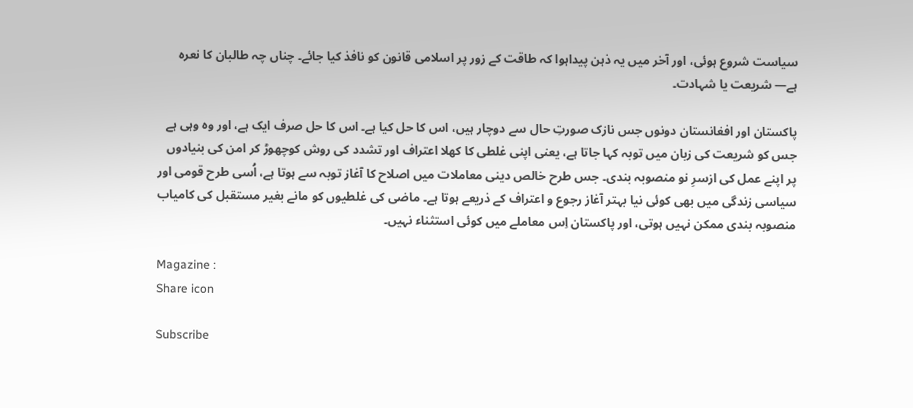سیاست شروع ہوئی، اور آخر میں یہ ذہن پیداہوا کہ طاقت کے زور پر اسلامی قانون کو نافذ کیا جائے۔ چناں چہ طالبان کا نعرہ ہے— شریعت یا شہادت۔

پاکستان اور افغانستان دونوں جس نازک صورتِ حال سے دوچار ہیں، اس کا حل کیا ہے۔ اس کا حل صرف ایک ہے، اور وہ وہی ہے جس کو شریعت کی زبان میں توبہ کہا جاتا ہے، یعنی اپنی غلطی کا کھلا اعتراف اور تشدد کی روش کوچھوڑ کر امن کی بنیادوں پر اپنے عمل کی ازسرِ نو منصوبہ بندی۔ جس طرح خالص دینی معاملات میں اصلاح کا آغاز توبہ سے ہوتا ہے، اُسی طرح قومی اور سیاسی زندگی میں بھی کوئی نیا بہتر آغاز رجوع و اعتراف کے ذریعے ہوتا ہے۔ ماضی کی غلطیوں کو مانے بغیر مستقبل کی کامیاب منصوبہ بندی ممکن نہیں ہوتی، اور پاکستان اِس معاملے میں کوئی استثناء نہیں۔

Magazine :
Share icon

Subscribe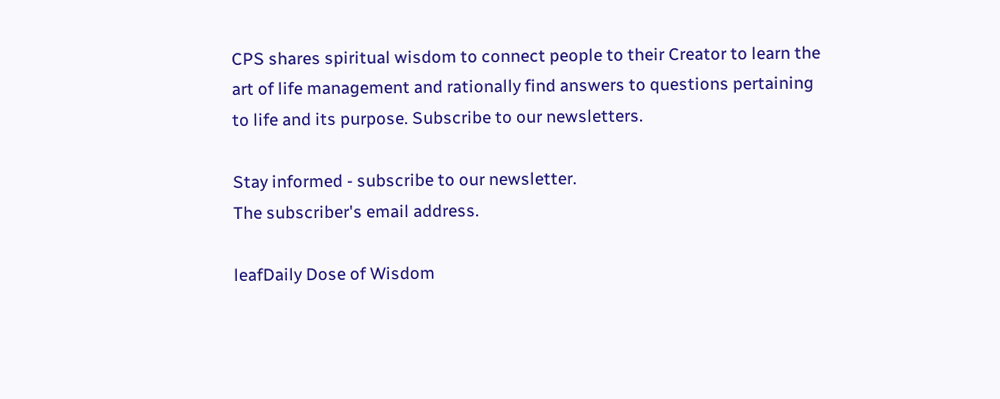CPS shares spiritual wisdom to connect people to their Creator to learn the art of life management and rationally find answers to questions pertaining to life and its purpose. Subscribe to our newsletters.

Stay informed - subscribe to our newsletter.
The subscriber's email address.

leafDaily Dose of Wisdom